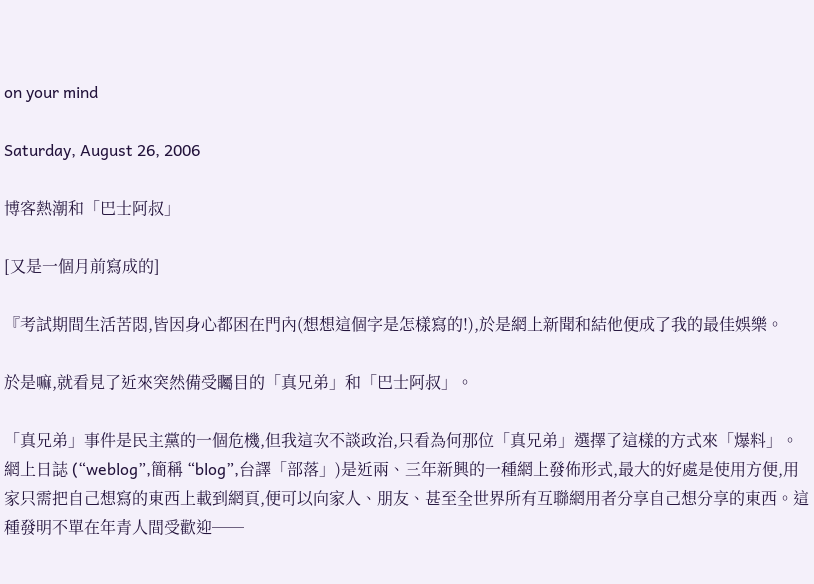on your mind

Saturday, August 26, 2006

博客熱潮和「巴士阿叔」

[又是一個月前寫成的]

『考試期間生活苦悶,皆因身心都困在門內(想想這個字是怎樣寫的!),於是網上新聞和結他便成了我的最佳娛樂。

於是嘛,就看見了近來突然備受矚目的「真兄弟」和「巴士阿叔」。

「真兄弟」事件是民主黨的一個危機,但我這次不談政治,只看為何那位「真兄弟」選擇了這樣的方式來「爆料」。網上日誌 (“weblog”,簡稱 “blog”,台譯「部落」)是近兩、三年新興的一種網上發佈形式,最大的好處是使用方便,用家只需把自己想寫的東西上載到網頁,便可以向家人、朋友、甚至全世界所有互聯網用者分享自己想分享的東西。這種發明不單在年青人間受歡迎──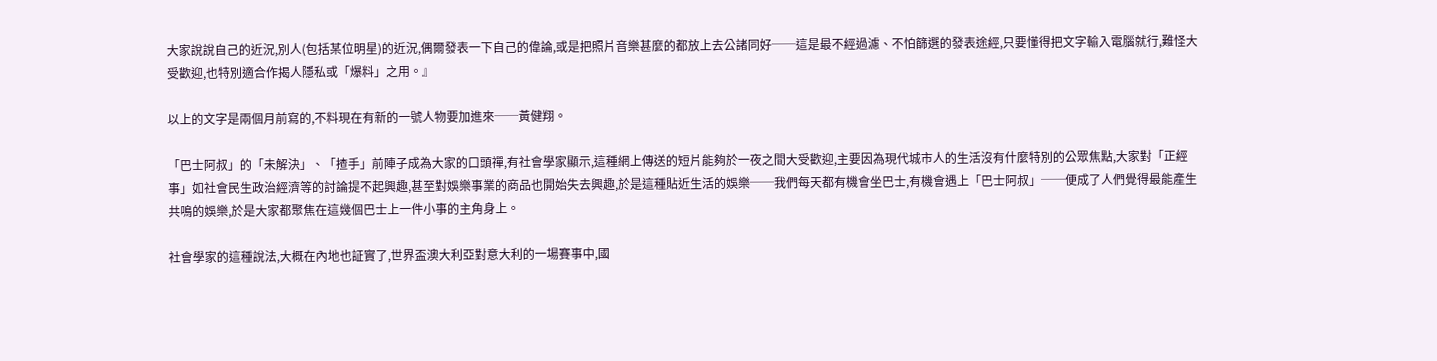大家說說自己的近況,別人(包括某位明星)的近況,偶爾發表一下自己的偉論,或是把照片音樂甚麼的都放上去公諸同好──這是最不經過濾、不怕篩選的發表途經,只要懂得把文字輸入電腦就行,難怪大受歡迎,也特別適合作揭人隱私或「爆料」之用。』

以上的文字是兩個月前寫的,不料現在有新的一號人物要加進來──黃健翔。

「巴士阿叔」的「未解決」、「揸手」前陣子成為大家的口頭禪,有社會學家顯示,這種網上傳送的短片能夠於一夜之間大受歡迎,主要因為現代城市人的生活沒有什麼特別的公眾焦點,大家對「正經事」如社會民生政治經濟等的討論提不起興趣,甚至對娛樂事業的商品也開始失去興趣,於是這種貼近生活的娛樂──我們每天都有機會坐巴士,有機會遇上「巴士阿叔」──便成了人們覺得最能產生共鳴的娛樂,於是大家都聚焦在這幾個巴士上一件小事的主角身上。

社會學家的這種說法,大概在內地也証實了,世界盃澳大利亞對意大利的一場賽事中,國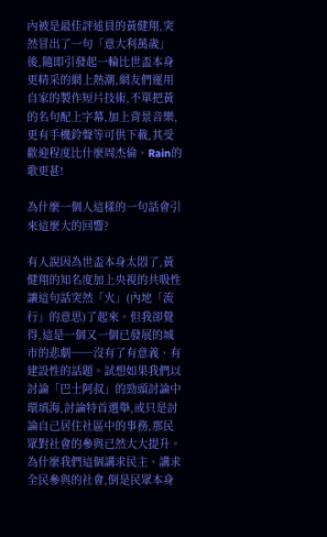內被是最佳評述員的黃健翔,突然冒出了一句「意大利萬歲」後,隨即引發起一輪比世盃本身更精采的網上熱潮,網友們運用自家的製作短片技術,不單把黃的名句配上字幕,加上背景音樂,更有手機鈴聲等可供下載,其受歡迎程度比什麼周杰倫、Rain的歌更甚!

為什麼一個人這樣的一句話會引來這麼大的回響?

有人說因為世盃本身太悶了,黃健翔的知名度加上央視的共昅性讓這句話突然「火」(內地「流行」的意思)了起來。但我卻覺得,這是一個又一個已發展的城市的悲劇──沒有了有意義、有建設性的話題。試想如果我們以討論「巴士阿叔」的勁頭討論中環填海,討論特首選舉,或只是討論自己居住社區中的事務,那民眾對社會的參與已然大大提升。為什麼我們這個講求民主、講求全民參與的社會,倒是民眾本身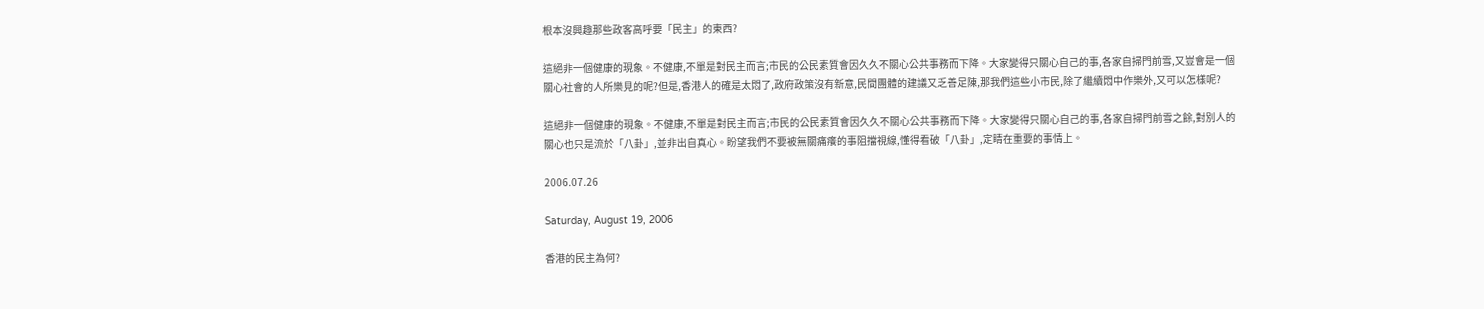根本沒興趣那些政客高呼要「民主」的東西?

這絕非一個健康的現象。不健康,不單是對民主而言;市民的公民素質會因久久不關心公共事務而下降。大家變得只關心自己的事,各家自掃門前雪,又豈會是一個關心社會的人所樂見的呢?但是,香港人的確是太悶了,政府政策沒有新意,民間團體的建議又乏善足陳,那我們這些小市民,除了繼續悶中作樂外,又可以怎樣呢?

這絕非一個健康的現象。不健康,不單是對民主而言;市民的公民素質會因久久不關心公共事務而下降。大家變得只關心自己的事,各家自掃門前雪之餘,對別人的關心也只是流於「八卦」,並非出自真心。盼望我們不要被無關痛癢的事阻擋視線,懂得看破「八卦」,定睛在重要的事情上。

2006.07.26

Saturday, August 19, 2006

香港的民主為何?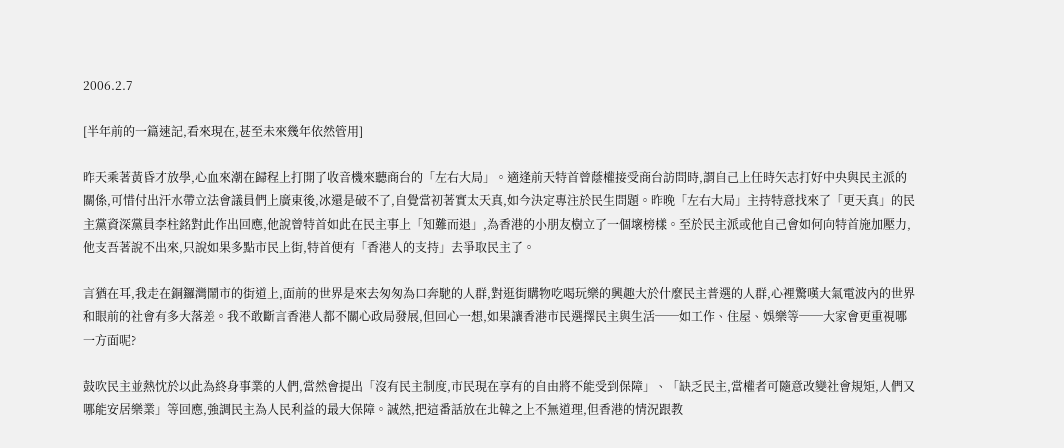2006.2.7

[半年前的一篇速記,看來現在,甚至未來幾年依然管用]

昨天乘著黃昏才放學,心血來潮在歸程上打開了收音機來聽商台的「左右大局」。適逢前天特首曾蔭權接受商台訪問時,謂自己上任時矢志打好中央與民主派的關係,可惜付出汗水帶立法會議員們上廣東後,冰還是破不了,自覺當初著實太天真,如今決定專注於民生問題。昨晚「左右大局」主持特意找來了「更天真」的民主黨資深黨員李柱銘對此作出回應,他說曾特首如此在民主事上「知難而退」,為香港的小朋友樹立了一個壞榜樣。至於民主派或他自己會如何向特首施加壓力,他支吾著說不出來,只說如果多點市民上街,特首便有「香港人的支持」去爭取民主了。

言猶在耳,我走在銅鑼灣鬧市的街道上,面前的世界是來去匆匆為口奔馳的人群,對逛街購物吃喝玩樂的興趣大於什麼民主普選的人群,心裡驚嘆大氣電波內的世界和眼前的社會有多大落差。我不敢斷言香港人都不關心政局發展,但回心一想,如果讓香港市民選擇民主與生活──如工作、住屋、娛樂等──大家會更重視哪一方面呢?

鼓吹民主並熱忱於以此為終身事業的人們,當然會提出「沒有民主制度,市民現在享有的自由將不能受到保障」、「缺乏民主,當權者可隨意改變社會規矩,人們又哪能安居樂業」等回應,強調民主為人民利益的最大保障。誠然,把這番話放在北韓之上不無道理,但香港的情況跟教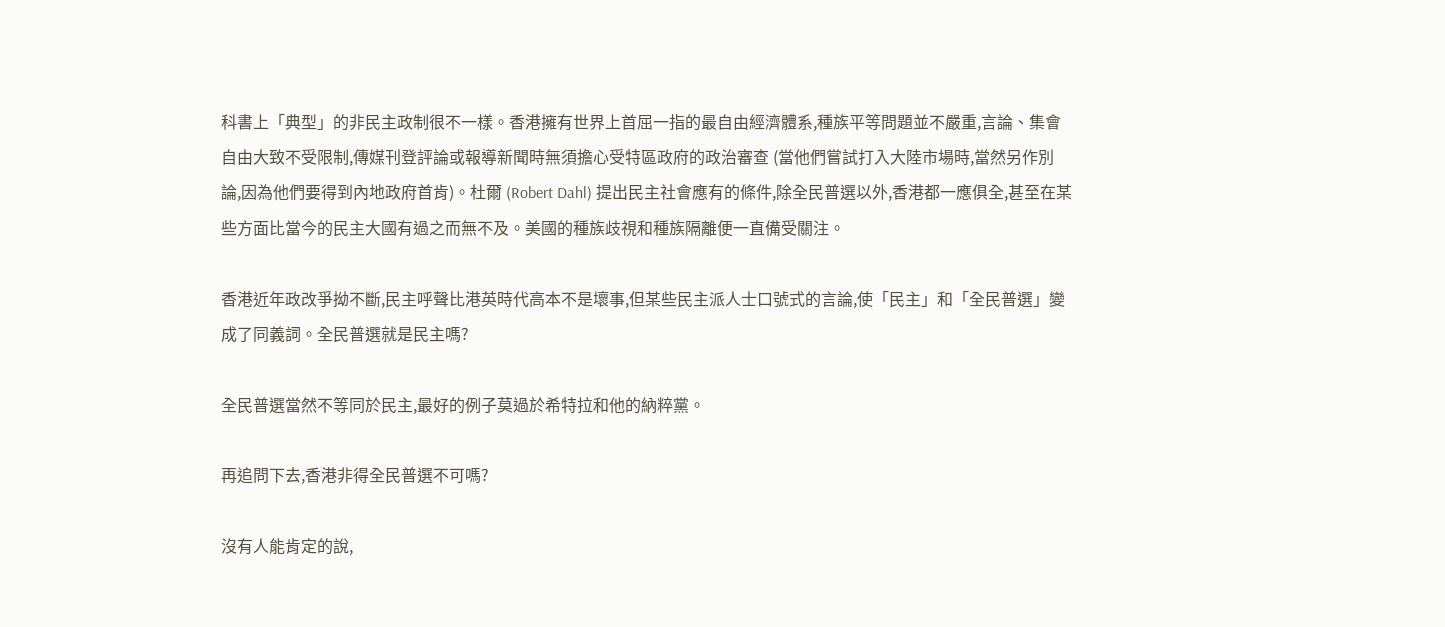科書上「典型」的非民主政制很不一樣。香港擁有世界上首屈一指的最自由經濟體系,種族平等問題並不嚴重,言論、集會自由大致不受限制,傳媒刊登評論或報導新聞時無須擔心受特區政府的政治審查 (當他們嘗試打入大陸市場時,當然另作別論,因為他們要得到內地政府首肯)。杜爾 (Robert Dahl) 提出民主社會應有的條件,除全民普選以外,香港都一應俱全,甚至在某些方面比當今的民主大國有過之而無不及。美國的種族歧視和種族隔離便一直備受關注。

香港近年政改爭拗不斷,民主呼聲比港英時代高本不是壞事,但某些民主派人士口號式的言論,使「民主」和「全民普選」變成了同義詞。全民普選就是民主嗎?

全民普選當然不等同於民主,最好的例子莫過於希特拉和他的納粹黨。

再追問下去,香港非得全民普選不可嗎?

沒有人能肯定的說,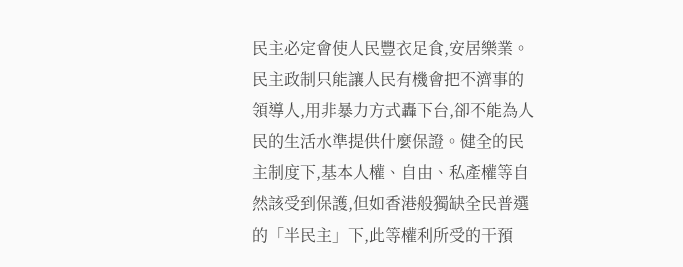民主必定會使人民豐衣足食,安居樂業。民主政制只能讓人民有機會把不濟事的領導人,用非暴力方式轟下台,卻不能為人民的生活水準提供什麼保證。健全的民主制度下,基本人權、自由、私產權等自然該受到保護,但如香港般獨缺全民普選的「半民主」下,此等權利所受的干預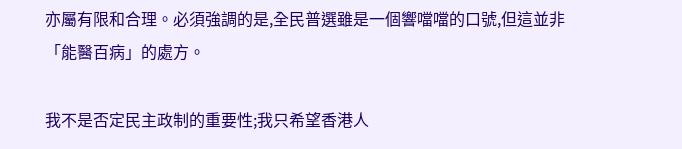亦屬有限和合理。必須強調的是,全民普選雖是一個響噹噹的口號,但這並非「能醫百病」的處方。

我不是否定民主政制的重要性;我只希望香港人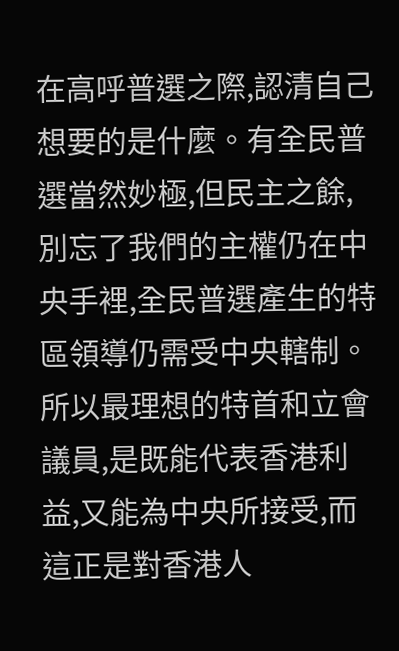在高呼普選之際,認清自己想要的是什麼。有全民普選當然妙極,但民主之餘,別忘了我們的主權仍在中央手裡,全民普選產生的特區領導仍需受中央轄制。所以最理想的特首和立會議員,是既能代表香港利益,又能為中央所接受,而這正是對香港人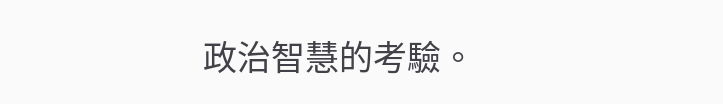政治智慧的考驗。